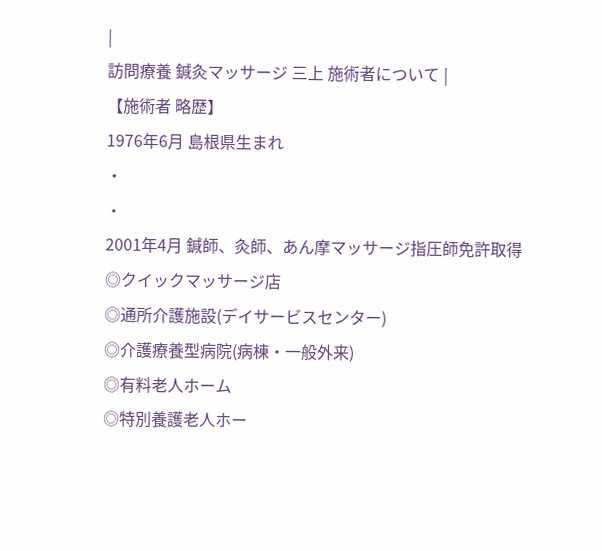|
訪問療養 鍼灸マッサージ 三上 施術者について |
【施術者 略歴】
1976年6月 島根県生まれ
・
・
2001年4月 鍼師、灸師、あん摩マッサージ指圧師免許取得
◎クイックマッサージ店
◎通所介護施設(デイサービスセンター)
◎介護療養型病院(病棟・一般外来)
◎有料老人ホーム
◎特別養護老人ホー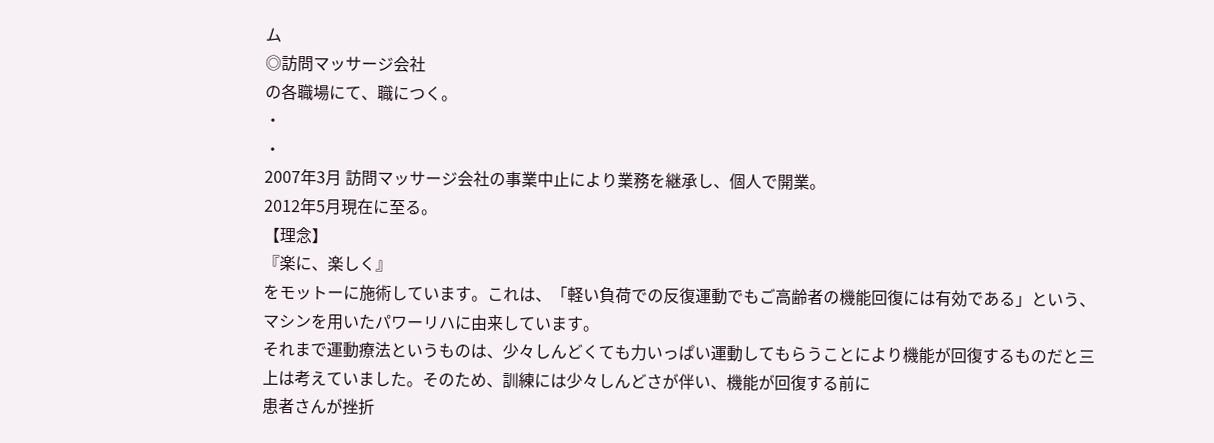ム
◎訪問マッサージ会社
の各職場にて、職につく。
・
・
2007年3月 訪問マッサージ会社の事業中止により業務を継承し、個人で開業。
2012年5月現在に至る。
【理念】
『楽に、楽しく』
をモットーに施術しています。これは、「軽い負荷での反復運動でもご高齢者の機能回復には有効である」という、マシンを用いたパワーリハに由来しています。
それまで運動療法というものは、少々しんどくても力いっぱい運動してもらうことにより機能が回復するものだと三上は考えていました。そのため、訓練には少々しんどさが伴い、機能が回復する前に
患者さんが挫折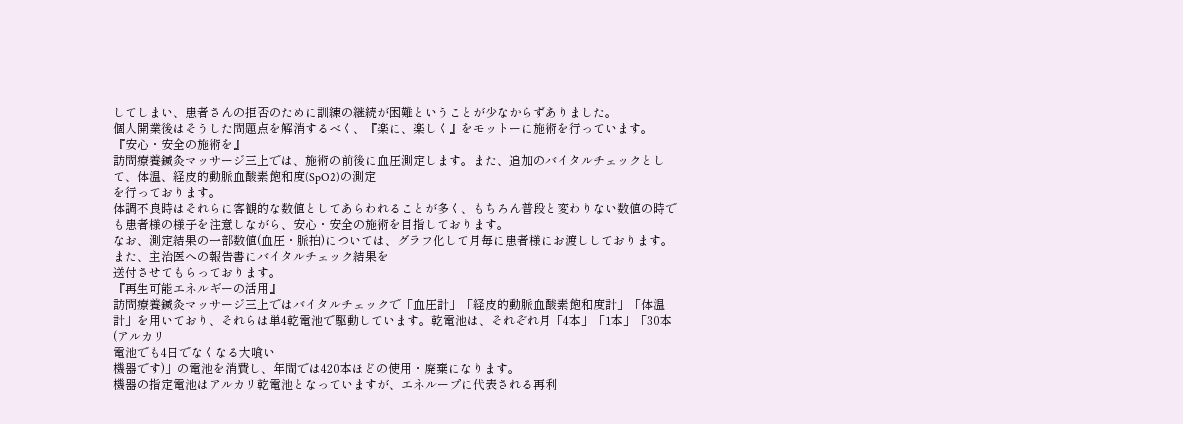してしまい、患者さんの拒否のために訓練の継続が困難ということが少なからずありました。
個人開業後はそうした問題点を解消するべく、『楽に、楽しく』をモットーに施術を行っています。
『安心・安全の施術を』
訪問療養鍼灸マッサージ三上では、施術の前後に血圧測定します。また、追加のバイタルチェックとして、体温、経皮的動脈血酸素飽和度(SpO2)の測定
を行っております。
体調不良時はそれらに客観的な数値としてあらわれることが多く、もちろん普段と変わりない数値の時でも患者様の様子を注意しながら、安心・安全の施術を目指しております。
なお、測定結果の一部数値(血圧・脈拍)については、グラフ化して月毎に患者様にお渡ししております。また、主治医への報告書にバイタルチェック結果を
送付させてもらっております。
『再生可能エネルギーの活用』
訪問療養鍼灸マッサージ三上ではバイタルチェックで「血圧計」「経皮的動脈血酸素飽和度計」「体温計」を用いており、それらは単4乾電池で駆動しています。乾電池は、それぞれ月「4本」「1本」「30本(アルカリ
電池でも4日でなくなる大喰い
機器です)」の電池を消費し、年間では420本ほどの使用・廃棄になります。
機器の指定電池はアルカリ乾電池となっていますが、エネループに代表される再利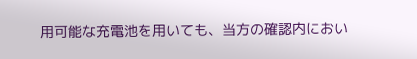用可能な充電池を用いても、当方の確認内におい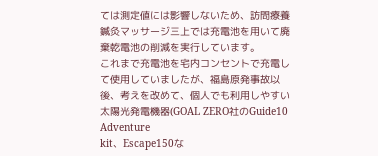ては測定値には影響しないため、訪問療養鍼灸マッサージ三上では充電池を用いて廃棄乾電池の削減を実行しています。
これまで充電池を宅内コンセントで充電して使用していましたが、福島原発事故以後、考えを改めて、個人でも利用しやすい太陽光発電機器(GOAL ZERO社のGuide10 Adventure
kit、Escape150な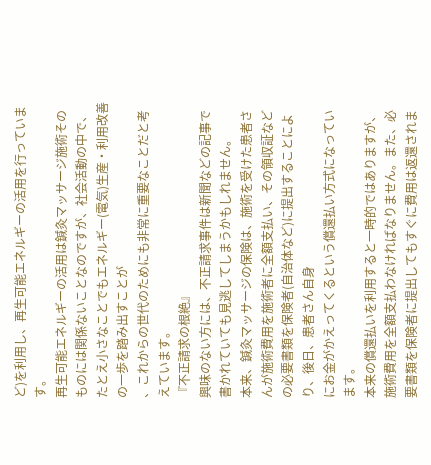ど)を利用し、再生可能エネルギーの活用を行っています。
再生可能エネルギーの活用は鍼灸マッサージ施術そのものには関係ないことなのですが、社会活動の中で、たとえ小さなことでもエネルギー(電気)生産・利用改善の一歩を踏み出すことが
、これからの世代のためにも非常に重要なことだと考えています。
『不正請求の根絶』
興味のない方には、不正請求事件は新聞などの記事で書かれていても見逃してしまうかもしれません。
本来、鍼灸マッサージの保険は、施術を受けた患者さんが施術費用を施術者に全額支払い、その領収証などの必要書類を保険者(自治体など)に提出することにより、後日、患者さん自身
にお金がかえってくるという償還払い方式になっています。
本来の償還払いを利用すると一時的ではありますが、施術費用を全額支払わなければなりません。また、必要書類を保険者に提出してもすぐに費用は返還されま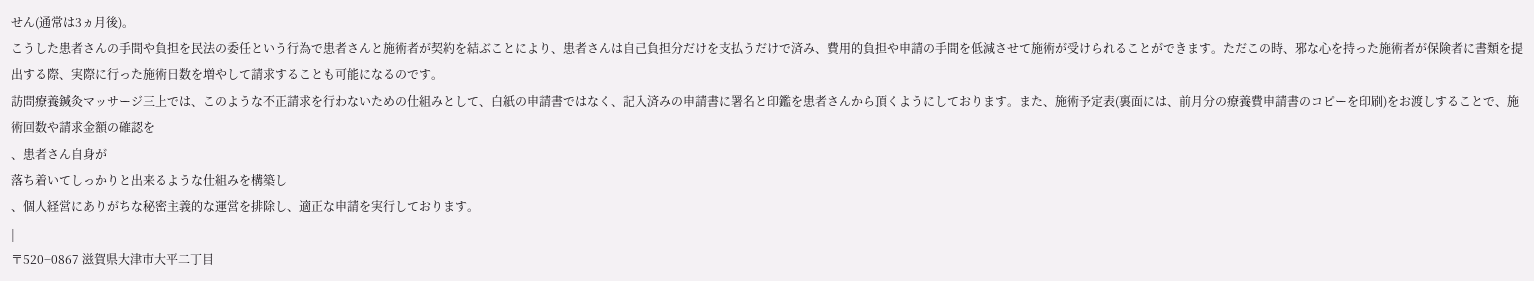せん(通常は3ヵ月後)。
こうした患者さんの手間や負担を民法の委任という行為で患者さんと施術者が契約を結ぶことにより、患者さんは自己負担分だけを支払うだけで済み、費用的負担や申請の手間を低減させて施術が受けられることができます。ただこの時、邪な心を持った施術者が保険者に書類を提出する際、実際に行った施術日数を増やして請求することも可能になるのです。
訪問療養鍼灸マッサージ三上では、このような不正請求を行わないための仕組みとして、白紙の申請書ではなく、記入済みの申請書に署名と印鑑を患者さんから頂くようにしております。また、施術予定表(裏面には、前月分の療養費申請書のコピーを印刷)をお渡しすることで、施術回数や請求金額の確認を
、患者さん自身が
落ち着いてしっかりと出来るような仕組みを構築し
、個人経営にありがちな秘密主義的な運営を排除し、適正な申請を実行しております。
|
〒520−0867 滋賀県大津市大平二丁目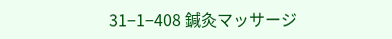31−1−408 鍼灸マッサージ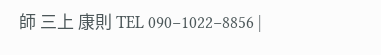師 三上 康則 TEL 090−1022−8856 |